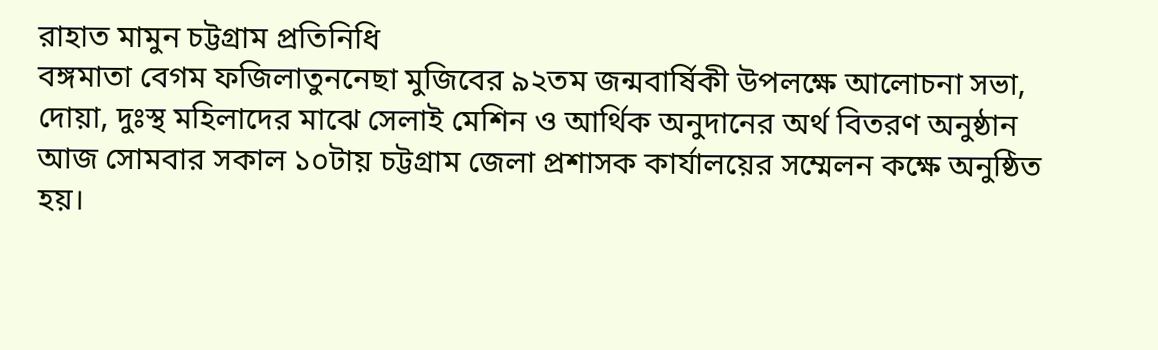রাহাত মামুন চট্টগ্রাম প্রতিনিধি
বঙ্গমাতা বেগম ফজিলাতুননেছা মুজিবের ৯২তম জন্মবার্ষিকী উপলক্ষে আলোচনা সভা, দোয়া, দুঃস্থ মহিলাদের মাঝে সেলাই মেশিন ও আর্থিক অনুদানের অর্থ বিতরণ অনুষ্ঠান আজ সোমবার সকাল ১০টায় চট্টগ্রাম জেলা প্রশাসক কার্যালয়ের সম্মেলন কক্ষে অনুষ্ঠিত হয়।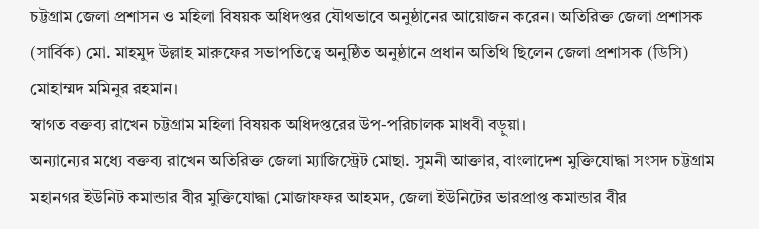চট্টগ্রাম জেলা প্রশাসন ও মহিলা বিষয়ক অধিদপ্তর যৌথভাবে অনুষ্ঠানের আয়োজন করেন। অতিরিক্ত জেলা প্রশাসক (সার্বিক) মো. মাহমুদ উল্লাহ মারুফের সভাপতিত্বে অনুষ্ঠিত অনুষ্ঠানে প্রধান অতিথি ছিলেন জেলা প্রশাসক (ডিসি) মোহাম্মদ মমিনুর রহমান।
স্বাগত বক্তব্য রাখেন চট্টগ্রাম মহিলা বিষয়ক অধিদপ্তরের উপ-পরিচালক মাধবী বড়ুয়া।
অন্যান্যের মধ্যে বক্তব্য রাখেন অতিরিক্ত জেলা ম্যাজিস্ট্রেট মোছা. সুমনী আক্তার, বাংলাদেশ মুক্তিযোদ্ধা সংসদ চট্টগ্রাম মহানগর ইউনিট কমান্ডার বীর মুক্তিযোদ্ধা মোজাফফর আহমদ, জেলা ইউনিটের ভারপ্রাপ্ত কমান্ডার বীর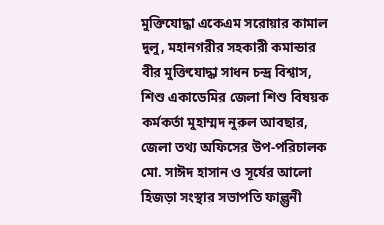মুক্তিযোদ্ধা একেএম সরোয়ার কামাল দুলু, মহানগরীর সহকারী কমান্ডার বীর মুক্তিযোদ্ধা সাধন চন্দ্র বিশ্বাস, শিশু একাডেমির জেলা শিশু বিষয়ক কর্মকর্তা মুহাম্মদ নুরুল আবছার, জেলা তথ্য অফিসের উপ-পরিচালক মো. সাঈদ হাসান ও সূর্যের আলো হিজড়া সংস্থার সভাপতি ফাল্গুনী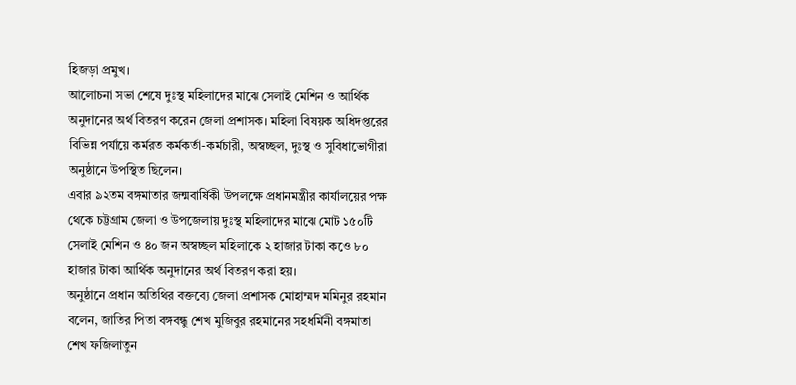হিজড়া প্রমুখ।
আলোচনা সভা শেষে দুঃস্থ মহিলাদের মাঝে সেলাই মেশিন ও আর্থিক অনুদানের অর্থ বিতরণ করেন জেলা প্রশাসক। মহিলা বিষয়ক অধিদপ্তরের বিভিন্ন পর্যায়ে কর্মরত কর্মকর্তা-কর্মচারী, অস্বচ্ছল, দুঃস্থ ও সুবিধাভোগীরা অনুষ্ঠানে উপস্থিত ছিলেন।
এবার ৯২তম বঙ্গমাতার জন্মবার্ষিকী উপলক্ষে প্রধানমন্ত্রীর কার্যালয়ের পক্ষ থেকে চট্টগ্রাম জেলা ও উপজেলায় দুঃস্থ মহিলাদের মাঝে মোট ১৫০টি সেলাই মেশিন ও ৪০ জন অস্বচ্ছল মহিলাকে ২ হাজার টাকা কওে ৮০ হাজার টাকা আর্থিক অনুদানের অর্থ বিতরণ করা হয়।
অনুষ্ঠানে প্রধান অতিথির বক্তব্যে জেলা প্রশাসক মোহাম্মদ মমিনুর রহমান বলেন, জাতির পিতা বঙ্গবন্ধু শেখ মুজিবুর রহমানের সহধর্মিনী বঙ্গমাতা শেখ ফজিলাতুন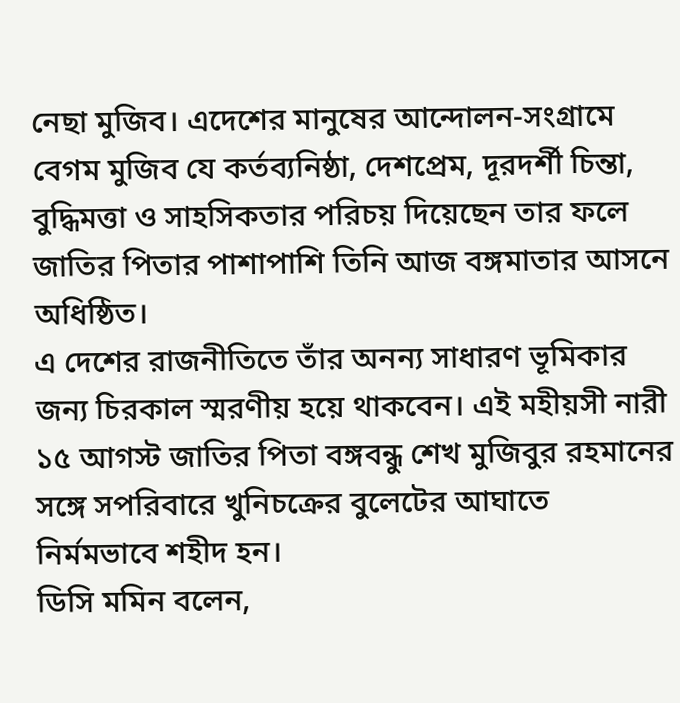নেছা মুজিব। এদেশের মানুষের আন্দোলন-সংগ্রামে বেগম মুজিব যে কর্তব্যনিষ্ঠা, দেশপ্রেম, দূরদর্শী চিন্তা, বুদ্ধিমত্তা ও সাহসিকতার পরিচয় দিয়েছেন তার ফলে জাতির পিতার পাশাপাশি তিনি আজ বঙ্গমাতার আসনে অধিষ্ঠিত।
এ দেশের রাজনীতিতে তাঁর অনন্য সাধারণ ভূমিকার জন্য চিরকাল স্মরণীয় হয়ে থাকবেন। এই মহীয়সী নারী ১৫ আগস্ট জাতির পিতা বঙ্গবন্ধু শেখ মুজিবুর রহমানের সঙ্গে সপরিবারে খুনিচক্রের বুলেটের আঘাতে নির্মমভাবে শহীদ হন।
ডিসি মমিন বলেন,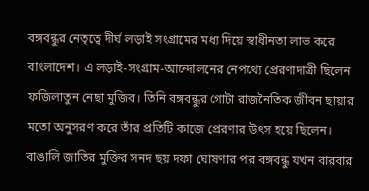বঙ্গবন্ধুর নেতৃত্বে দীর্ঘ লড়াই সংগ্রামের মধ্য দিয়ে স্বাধীনতা লাভ করে বাংলাদেশ। এ লড়াই-সংগ্রাম-আন্দোলনের নেপথ্যে প্রেরণাদাত্রী ছিলেন ফজিলাতুন নেছা মুজিব। তিনি বঙ্গবন্ধুর গোটা রাজনৈতিক জীবন ছায়ার মতো অনুসরণ করে তাঁর প্রতিটি কাজে প্রেরণার উৎস হয়ে ছিলেন।
বাঙালি জাতির মুক্তির সনদ ছয় দফা ঘোষণার পর বঙ্গবন্ধু যখন বারবার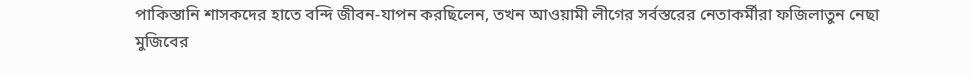পাকিস্তানি শাসকদের হাতে বন্দি জীবন-যাপন করছিলেন, তখন আওয়ামী লীগের সর্বস্তরের নেতাকর্মীরা ফজিলাতুন নেছা মুজিবের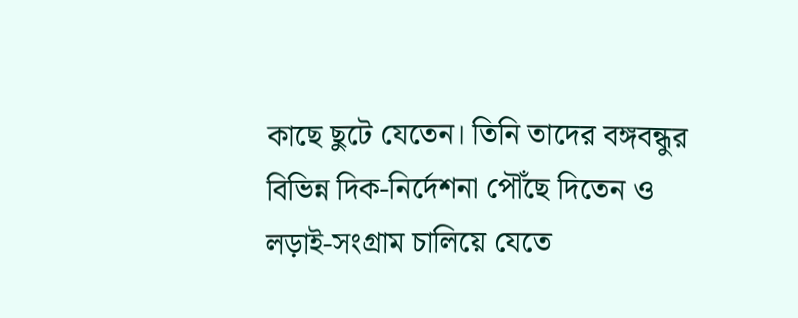কাছে ছুটে যেতেন। তিনি তাদের বঙ্গবন্ধুর বিভিন্ন দিক-নির্দেশনা পৌঁছে দিতেন ও লড়াই-সংগ্রাম চালিয়ে যেতে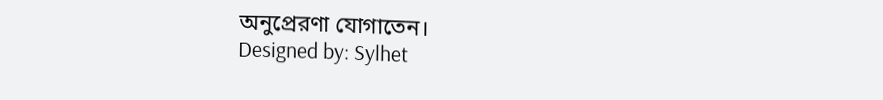অনুপ্রেরণা যোগাতেন।
Designed by: Sylhet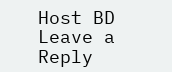Host BD
Leave a Reply